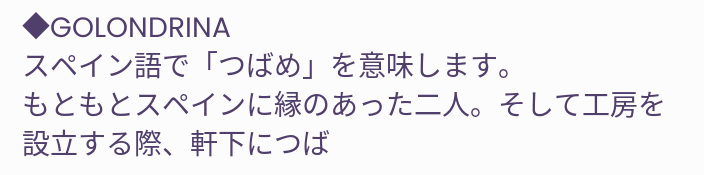◆GOLONDRINA
スペイン語で「つばめ」を意味します。
もともとスペインに縁のあった二人。そして工房を設立する際、軒下につば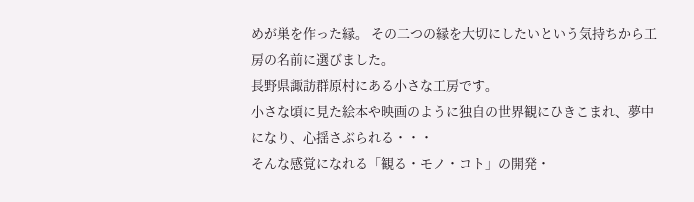めが巣を作った縁。 その二つの縁を大切にしたいという気持ちから工房の名前に選びました。
長野県諏訪群原村にある小さな工房です。
小さな頃に見た絵本や映画のように独自の世界観にひきこまれ、夢中になり、心揺さぶられる・・・
そんな感覚になれる「観る・モノ・コト」の開発・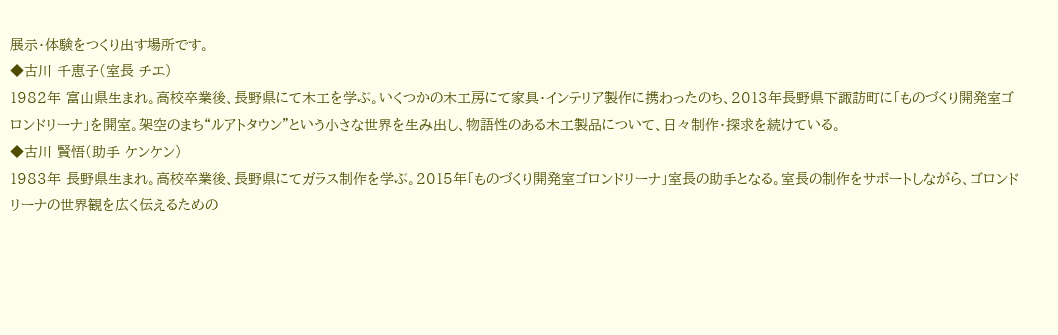展示・体験をつくり出す場所です。
◆古川 千恵子(室長 チエ)
1982年 富山県生まれ。高校卒業後、長野県にて木工を学ぶ。いくつかの木工房にて家具・インテリア製作に携わったのち、2013年長野県下諏訪町に「ものづくり開発室ゴロンドリーナ」を開室。架空のまち“ルアトタウン”という小さな世界を生み出し、物語性のある木工製品について、日々制作・探求を続けている。
◆古川 賢悟(助手 ケンケン)
1983年 長野県生まれ。高校卒業後、長野県にてガラス制作を学ぶ。2015年「ものづくり開発室ゴロンドリーナ」室長の助手となる。室長の制作をサポートしながら、ゴロンドリーナの世界観を広く伝えるための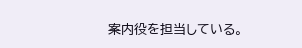案内役を担当している。